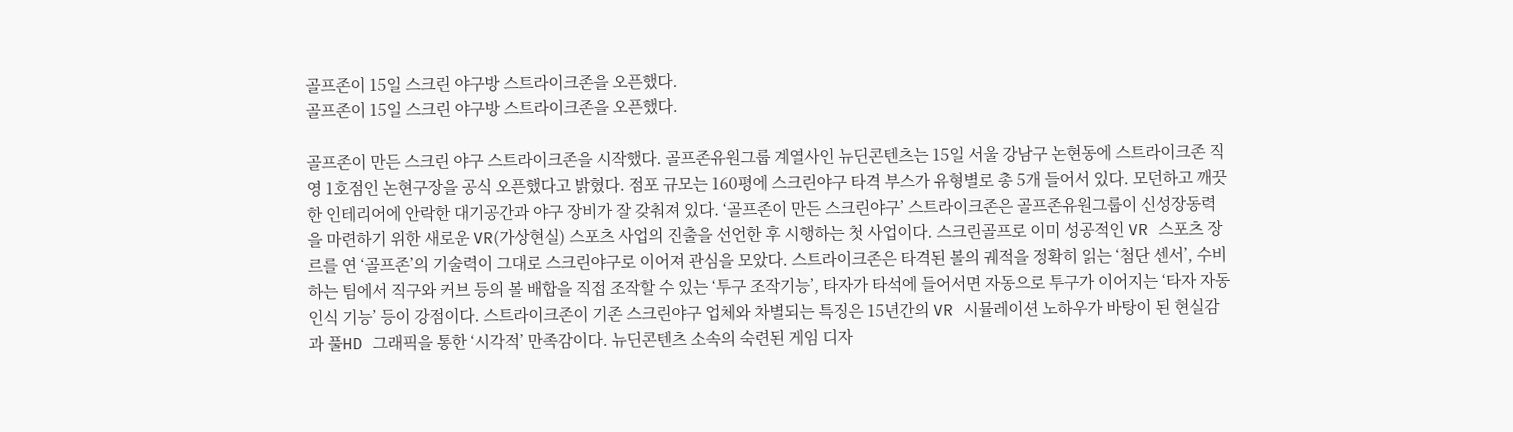골프존이 15일 스크린 야구방 스트라이크존을 오픈했다.
골프존이 15일 스크린 야구방 스트라이크존을 오픈했다.

골프존이 만든 스크린 야구 스트라이크존을 시작했다. 골프존유원그룹 계열사인 뉴딘콘텐츠는 15일 서울 강남구 논현동에 스트라이크존 직영 1호점인 논현구장을 공식 오픈했다고 밝혔다. 점포 규모는 160평에 스크린야구 타격 부스가 유형별로 총 5개 들어서 있다. 모던하고 깨끗한 인테리어에 안락한 대기공간과 야구 장비가 잘 갖춰져 있다. ‘골프존이 만든 스크린야구’ 스트라이크존은 골프존유원그룹이 신성장동력을 마련하기 위한 새로운 VR(가상현실) 스포츠 사업의 진출을 선언한 후 시행하는 첫 사업이다. 스크린골프로 이미 성공적인 VR 스포츠 장르를 연 ‘골프존’의 기술력이 그대로 스크린야구로 이어져 관심을 모았다. 스트라이크존은 타격된 볼의 궤적을 정확히 읽는 ‘첨단 센서’, 수비하는 팀에서 직구와 커브 등의 볼 배합을 직접 조작할 수 있는 ‘투구 조작기능’, 타자가 타석에 들어서면 자동으로 투구가 이어지는 ‘타자 자동 인식 기능’ 등이 강점이다. 스트라이크존이 기존 스크린야구 업체와 차별되는 특징은 15년간의 VR 시뮬레이션 노하우가 바탕이 된 현실감과 풀HD 그래픽을 통한 ‘시각적’ 만족감이다. 뉴딘콘텐츠 소속의 숙련된 게임 디자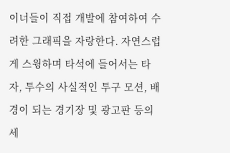이너들이 직접 개발에 참여하여 수려한 그래픽을 자랑한다. 자연스럽게 스윙하며 타석에 들어서는 타자, 투수의 사실적인 투구 모션, 배경이 되는 경기장 및 광고판 등의 세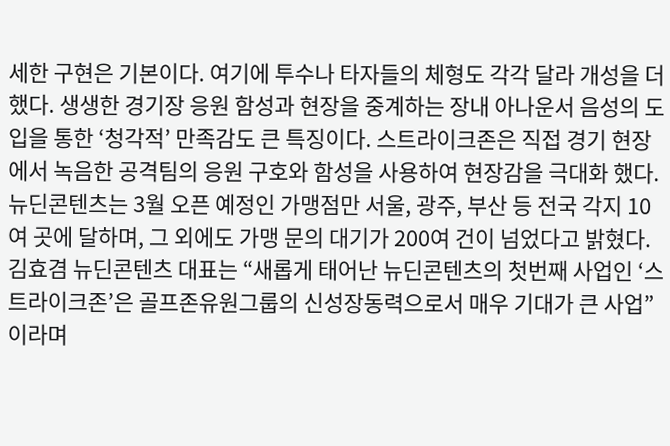세한 구현은 기본이다. 여기에 투수나 타자들의 체형도 각각 달라 개성을 더했다. 생생한 경기장 응원 함성과 현장을 중계하는 장내 아나운서 음성의 도입을 통한 ‘청각적’ 만족감도 큰 특징이다. 스트라이크존은 직접 경기 현장에서 녹음한 공격팀의 응원 구호와 함성을 사용하여 현장감을 극대화 했다. 뉴딘콘텐츠는 3월 오픈 예정인 가맹점만 서울, 광주, 부산 등 전국 각지 10여 곳에 달하며, 그 외에도 가맹 문의 대기가 200여 건이 넘었다고 밝혔다. 김효겸 뉴딘콘텐츠 대표는 “새롭게 태어난 뉴딘콘텐츠의 첫번째 사업인 ‘스트라이크존’은 골프존유원그룹의 신성장동력으로서 매우 기대가 큰 사업”이라며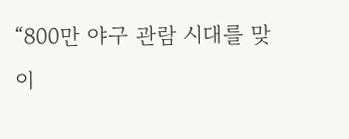“800만 야구 관람 시대를 맞이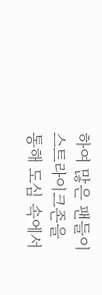하여 많은 팬들이 스트라이크존을 통해 도심 속에서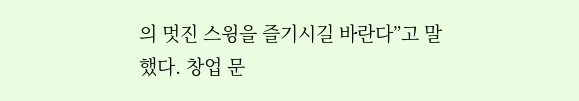의 멋진 스윙을 즐기시길 바란다”고 말했다. 창업 문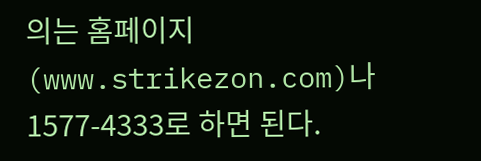의는 홈페이지(www.strikezon.com)나 1577-4333로 하면 된다.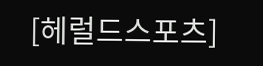[헤럴드스포츠]